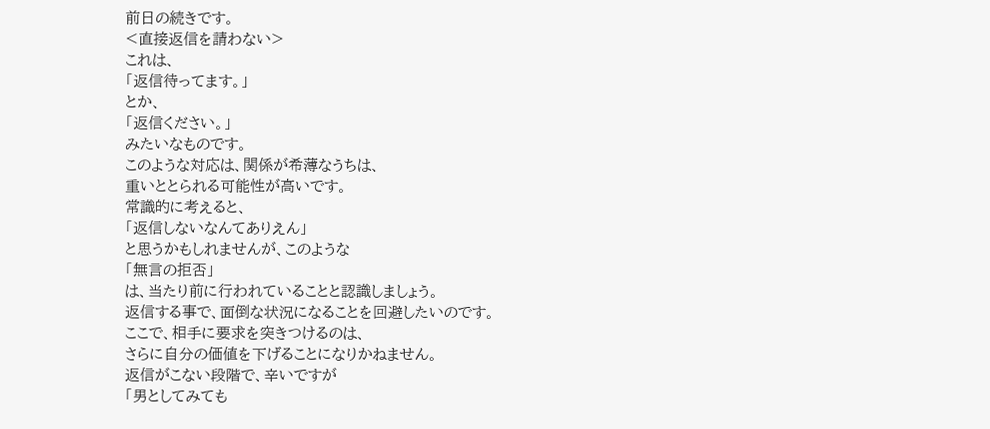前日の続きです。
<直接返信を請わない>
これは、
「返信待ってます。」
とか、
「返信ください。」
みたいなものです。
このような対応は、関係が希薄なうちは、
重いととられる可能性が高いです。
常識的に考えると、
「返信しないなんてありえん」
と思うかもしれませんが、このような
「無言の拒否」
は、当たり前に行われていることと認識しましょう。
返信する事で、面倒な状況になることを回避したいのです。
ここで、相手に要求を突きつけるのは、
さらに自分の価値を下げることになりかねません。
返信がこない段階で、辛いですが
「男としてみても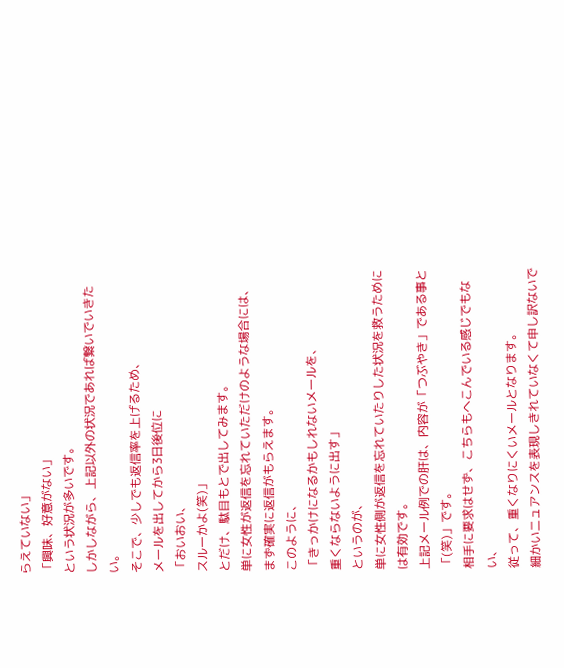らえていない」
「興味、好意がない」
という状況が多いです。
しかしながら、上記以外の状況であれば繋いでいきたい。
そこで、少しでも返信率を上げるため、
メールを出してから3日後位に
「おいおい、
スルーかよ(笑)」
とだけ、駄目もとで出してみます。
単に女性が返信を忘れていただけのような場合には、
まず確実に返信がもらえます。
このように、
「きっかけになるかもしれないメールを、
重くならないように出す」
というのが、
単に女性側が返信を忘れていたりした状況を救うためには有効です。
上記メール例での肝は、内容が「つぶやき」である事と「(笑)」です。
相手に要求はせず、こちらもへこんでいる感じでもない、
従って、重くなりにくいメールとなります。
細かいニュアンスを表現しきれていなくて申し訳ないで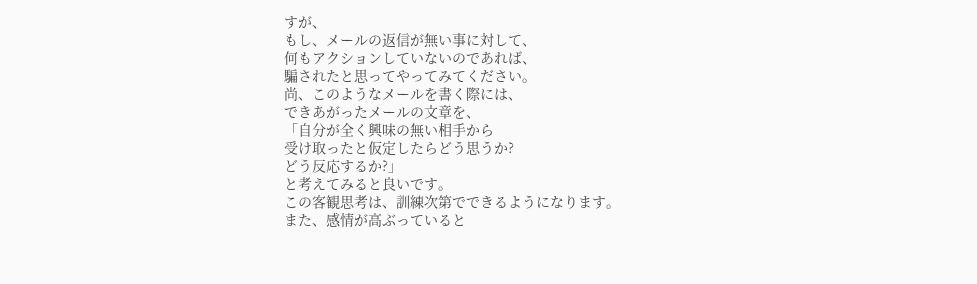すが、
もし、メールの返信が無い事に対して、
何もアクションしていないのであれば、
騙されたと思ってやってみてください。
尚、このようなメールを書く際には、
できあがったメールの文章を、
「自分が全く興味の無い相手から
受け取ったと仮定したらどう思うか?
どう反応するか?」
と考えてみると良いです。
この客観思考は、訓練次第でできるようになります。
また、感情が高ぶっていると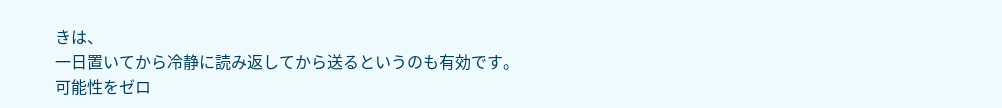きは、
一日置いてから冷静に読み返してから送るというのも有効です。
可能性をゼロ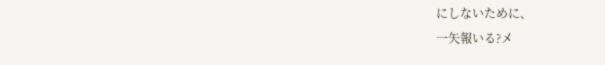にしないために、
一矢報いる?メ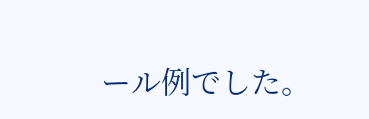ール例でした。